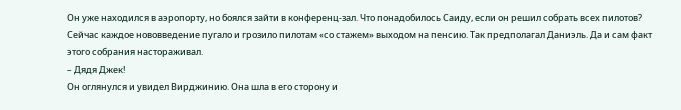Он уже находился в аэропорту, но боялся зайти в конференц-зал. Что понадобилось Саиду, если он решил собрать всех пилотов? Сейчас каждое нововведение пугало и грозило пилотам «со стажем» выходом на пенсию. Так предполагал Даниэль. Да и сам факт этого собрания настораживал.
– Дядя Джек!
Он оглянулся и увидел Вирджинию. Она шла в его сторону и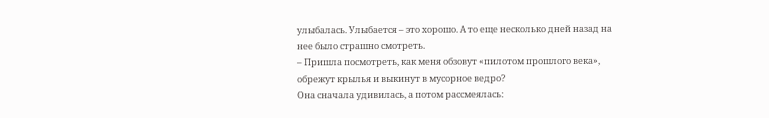улыбалась. Улыбается – это хорошо. А то еще несколько дней назад на нее было страшно смотреть.
– Пришла посмотреть, как меня обзовут «пилотом прошлого века», обрежут крылья и выкинут в мусорное ведро?
Она сначала удивилась, а потом рассмеялась: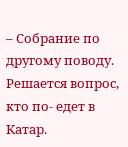– Собрание по другому поводу. Решается вопрос, кто по- едет в Катар.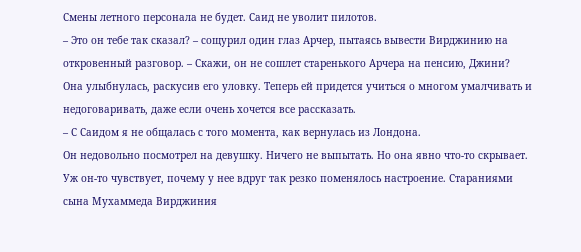Смены летного персонала не будет. Саид не уволит пилотов.
– Это он тебе так сказал? – сощурил один глаз Арчер, пытаясь вывести Вирджинию на откровенный разговор. – Скажи, он не сошлет старенького Арчера на пенсию, Джини?
Она улыбнулась, раскусив его уловку. Теперь ей придется учиться о многом умалчивать и недоговаривать, даже если очень хочется все рассказать.
– С Саидом я не общалась с того момента, как вернулась из Лондона.
Он недовольно посмотрел на девушку. Ничего не выпытать. Но она явно что-то скрывает. Уж он-то чувствует, почему у нее вдруг так резко поменялось настроение. Стараниями сына Мухаммеда Вирджиния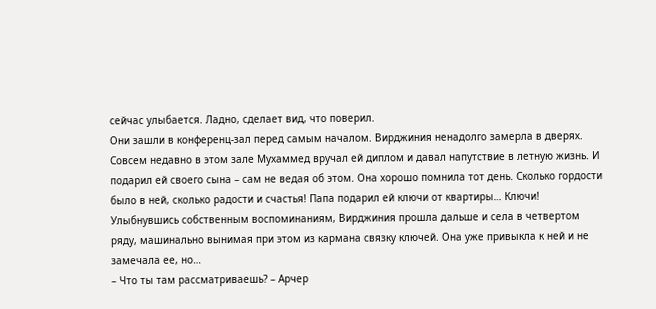сейчас улыбается. Ладно, сделает вид, что поверил.
Они зашли в конференц-зал перед самым началом. Вирджиния ненадолго замерла в дверях. Совсем недавно в этом зале Мухаммед вручал ей диплом и давал напутствие в летную жизнь. И подарил ей своего сына – сам не ведая об этом. Она хорошо помнила тот день. Сколько гордости было в ней, сколько радости и счастья! Папа подарил ей ключи от квартиры… Ключи! Улыбнувшись собственным воспоминаниям, Вирджиния прошла дальше и села в четвертом ряду, машинально вынимая при этом из кармана связку ключей. Она уже привыкла к ней и не замечала ее, но…
– Что ты там рассматриваешь? – Арчер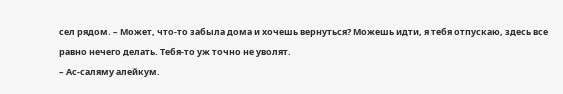сел рядом. – Может, что-то забыла дома и хочешь вернуться? Можешь идти, я тебя отпускаю, здесь все равно нечего делать. Тебя-то уж точно не уволят.
– Ас-саляму алейкум.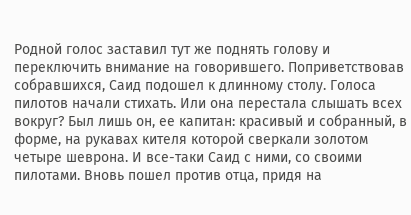Родной голос заставил тут же поднять голову и переключить внимание на говорившего. Поприветствовав собравшихся, Саид подошел к длинному столу. Голоса пилотов начали стихать. Или она перестала слышать всех вокруг? Был лишь он, ее капитан: красивый и собранный, в форме, на рукавах кителя которой сверкали золотом четыре шеврона. И все-таки Саид с ними, со своими пилотами. Вновь пошел против отца, придя на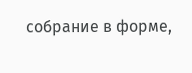собрание в форме,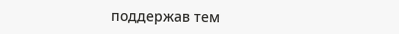поддержав тем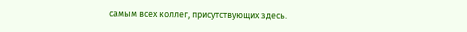самым всех коллег, присутствующих здесь.